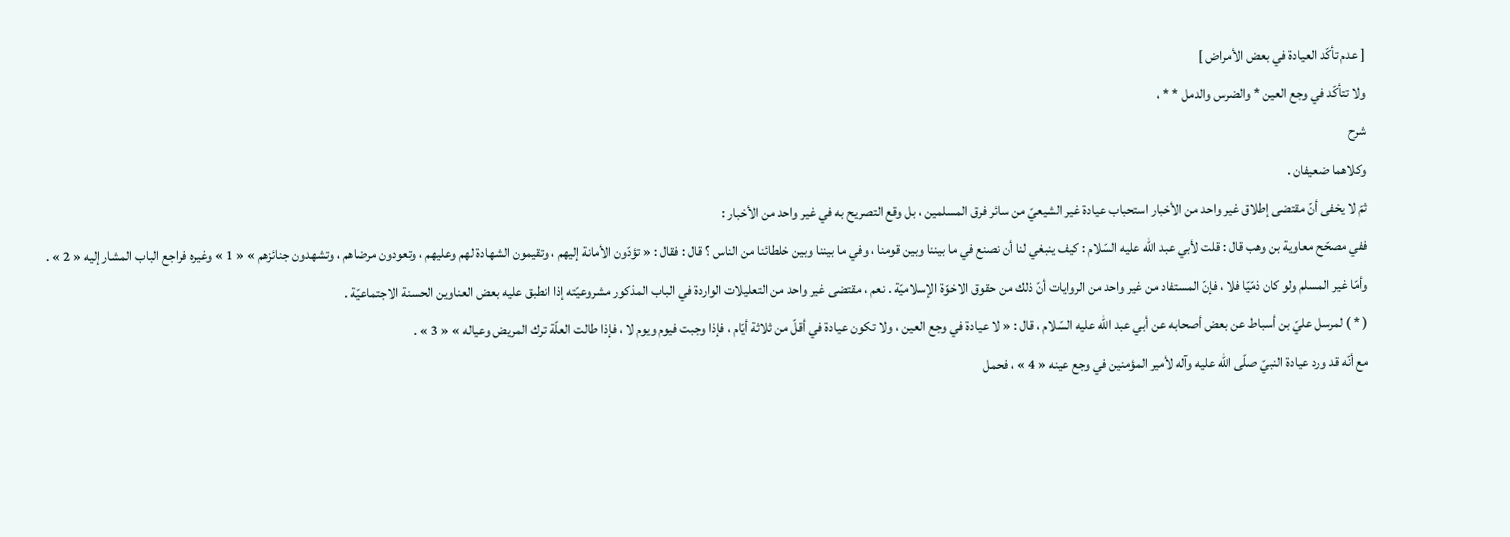[ عدم تأكّد العيادة في بعض الأمراض ]
ولا تتأكّد في وجع العين * والضرس والدمل * * ،
شرح
وكلاهما ضعيفان .
ثمّ لا يخفى أنّ مقتضى إطلاق غير واحد من الأخبار استحباب عيادة غير الشيعيّ من سائر فرق المسلمين ، بل وقع التصريح به في غير واحد من الأخبار :
ففي مصحّح معاوية بن وهب قال : قلت لأبي عبد اللّه عليه السّلام : كيف ينبغي لنا أن نصنع في ما بيننا وبين قومنا ، وفي ما بيننا وبين خلطائنا من الناس ؟ قال : فقال : « تؤدّون الأمانة إليهم ، وتقيمون الشهادة لهم وعليهم ، وتعودون مرضاهم ، وتشهدون جنائزهم » « 1 » وغيره فراجع الباب المشار إليه « 2 » .
وأمّا غير المسلم ولو كان ذمّيّا فلا ، فإنّ المستفاد من غير واحد من الروايات أنّ ذلك من حقوق الاخوّة الإسلاميّة . نعم ، مقتضى غير واحد من التعليلات الواردة في الباب المذكور مشروعيّته إذا انطبق عليه بعض العناوين الحسنة الاجتماعيّة .
( * ) لمرسل عليّ بن أسباط عن بعض أصحابه عن أبي عبد اللّه عليه السّلام ، قال : « لا عيادة في وجع العين ، ولا تكون عيادة في أقلّ من ثلاثة أيّام ، فإذا وجبت فيوم ويوم لا ، فإذا طالت العلّة ترك المريض وعياله » « 3 » .
مع أنّه قد ورد عيادة النبيّ صلّى اللّه عليه وآله لأمير المؤمنين في وجع عينه « 4 » ، فحمل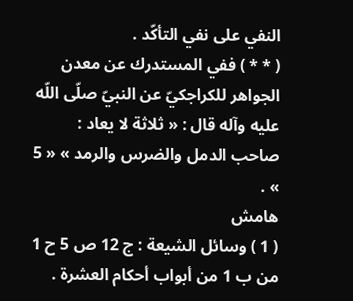النفي على نفي التأكّد .
( * * ) ففي المستدرك عن معدن الجواهر للكراجكيّ عن النبيّ صلّى اللّه عليه وآله قال : « ثلاثة لا يعاد : صاحب الدمل والضرس والرمد » « 5 » .
هامش
( 1 ) وسائل الشيعة : ج 12 ص 5 ح 1 من ب 1 من أبواب أحكام العشرة .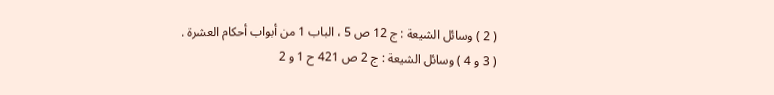( 2 ) وسائل الشيعة : ج 12 ص 5 ، الباب 1 من أبواب أحكام العشرة .
( 3 و 4 ) وسائل الشيعة : ج 2 ص 421 ح 1 و 2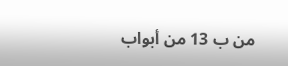من ب 13 من أبواب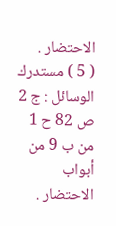الاحتضار .
( 5 ) مستدرك الوسائل : ج 2 ص 82 ح 1 من ب 9 من أبواب الاحتضار .